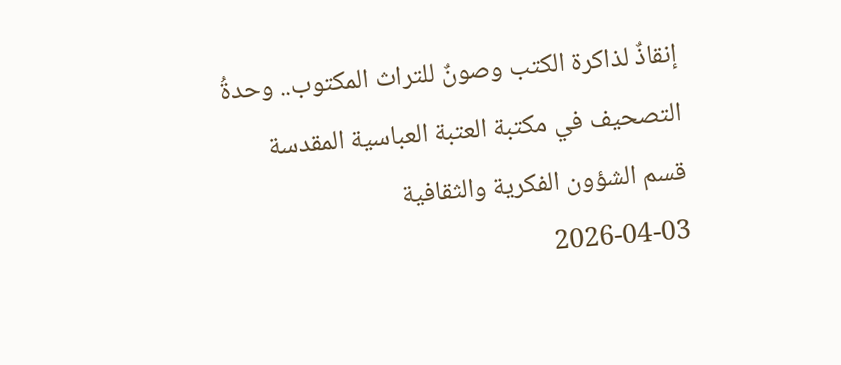إنقاذٌ لذاكرة الكتب وصونٌ للتراث المكتوب.. وحدةُ التصحيف في مكتبة العتبة العباسية المقدسة
قسم الشؤون الفكرية والثقافية
2026-04-03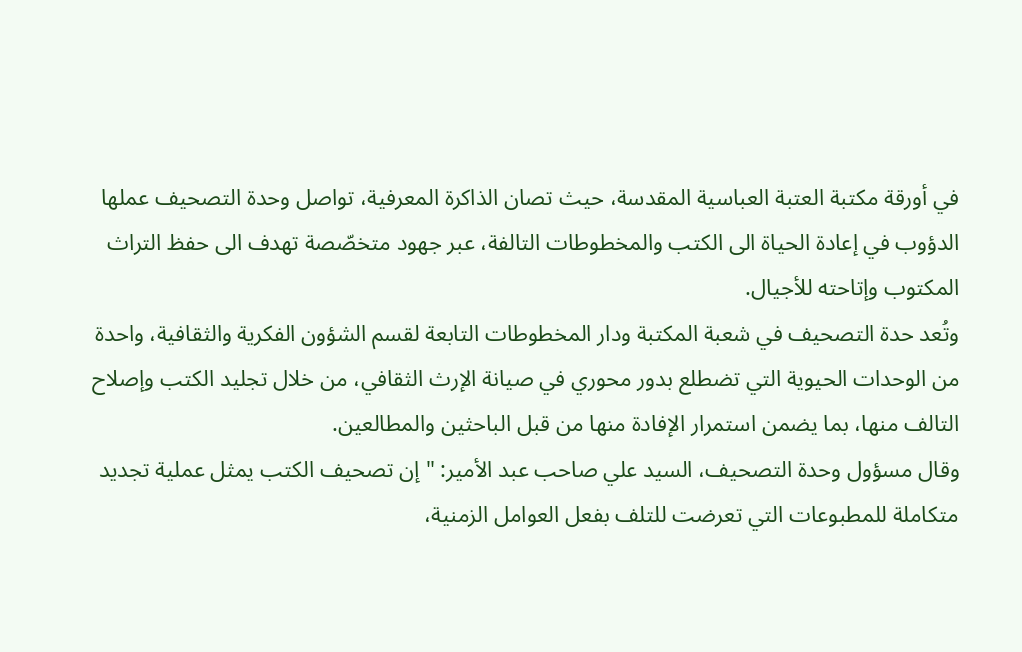في أورقة مكتبة العتبة العباسية المقدسة، حيث تصان الذاكرة المعرفية، تواصل وحدة التصحيف عملها الدؤوب في إعادة الحياة الى الكتب والمخطوطات التالفة، عبر جهود متخصّصة تهدف الى حفظ التراث المكتوب وإتاحته للأجيال.
وتُعد حدة التصحيف في شعبة المكتبة ودار المخطوطات التابعة لقسم الشؤون الفكرية والثقافية، واحدة من الوحدات الحيوية التي تضطلع بدور محوري في صيانة الإرث الثقافي، من خلال تجليد الكتب وإصلاح التالف منها، بما يضمن استمرار الإفادة منها من قبل الباحثين والمطالعين.
وقال مسؤول وحدة التصحيف، السيد علي صاحب عبد الأمير: "إن تصحيف الكتب يمثل عملية تجديد متكاملة للمطبوعات التي تعرضت للتلف بفعل العوامل الزمنية،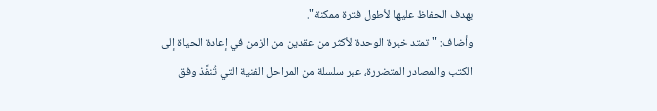بهدف الحفاظ عليها لأطول فترة ممكنة".
وأضاف: "تمتد خبرة الوحدة لأكثر من عقدين من الزمن في إعادة الحياة إلى الكتب والمصادر المتضررة، عبر سلسلة من المراحل الفنية التي تُنفَّذ وفق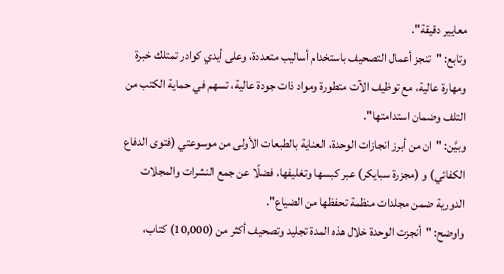معايير دقيقة".
وتابع: "تنجز أعمال التصحيف باستخدام أساليب متعددة، وعلى أيدي كوادر تمتلك خبرة ومهارة عالية، مع توظيف الآت متطورة ومواد ذات جودة عالية، تسهم في حماية الكتب من التلف وضمان استدامتها".
وبيَّن: "ان من أبرز انجازات الوحدة، العناية بالطبعات الأولى من موسوعتي (فتوى الدفاع الكفائي) و (مجزرة سبايكر) عبر كبسها وتغليفها، فضلًا عن جمع النشرات والمجلات الدورية ضمن مجلدات منظمة تحفظها من الضياع".
واوضح: "أنجزت الوحدة خلال هذه المدة تجليد وتصحيف أكثر من (10,000) كتاب،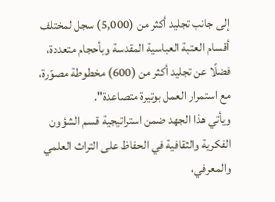إلى جانب تجليد أكثر من (5,000) سجل لمختلف أقسام العتبة العباسية المقدسة وبأحجام متعددة، فضلًا عن تجليد أكثر من (600) مخطوطة مصوّرة، مع استمرار العمل بوتيرة متصاعدة".
ويأتي هذا الجهد ضمن استراتيجية قسم الشؤون الفكرية والثقافية في الحفاظ على التراث العلمي والمعرفي،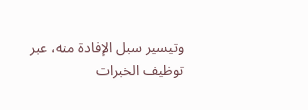وتيسير سبل الإفادة منه، عبر توظيف الخبرات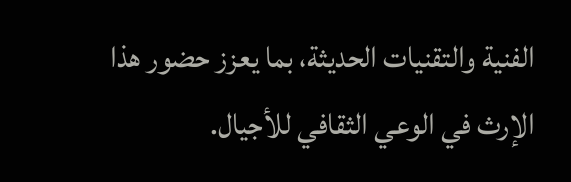الفنية والتقنيات الحديثة، بما يعزز حضور هذا الإرث في الوعي الثقافي للأجيال.